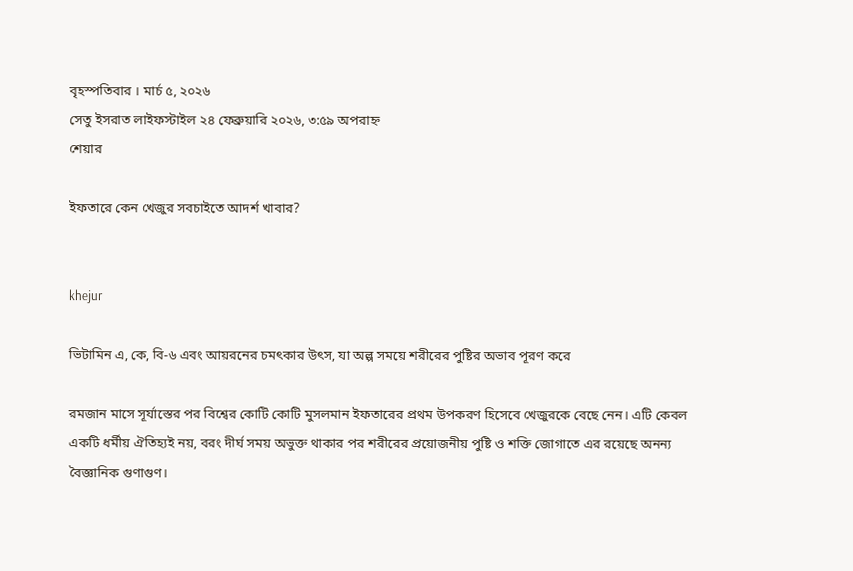বৃহস্পতিবার । মার্চ ৫, ২০২৬
সেতু ইসরাত লাইফস্টাইল ২৪ ফেব্রুয়ারি ২০২৬, ৩:৫৯ অপরাহ্ন
শেয়ার

ইফতারে কেন খেজুর সবচাইতে আদর্শ খাবার?


khejur

ভিটামিন এ, কে, বি-৬ এবং আয়রনের চমৎকার উৎস, যা অল্প সময়ে শরীরের পুষ্টির অভাব পূরণ করে

রমজান মাসে সূর্যাস্তের পর বিশ্বের কোটি কোটি মুসলমান ইফতারের প্রথম উপকরণ হিসেবে খেজুরকে বেছে নেন। এটি কেবল একটি ধর্মীয় ঐতিহ্যই নয়, বরং দীর্ঘ সময় অভুক্ত থাকার পর শরীরের প্রয়োজনীয় পুষ্টি ও শক্তি জোগাতে এর রয়েছে অনন্য বৈজ্ঞানিক গুণাগুণ।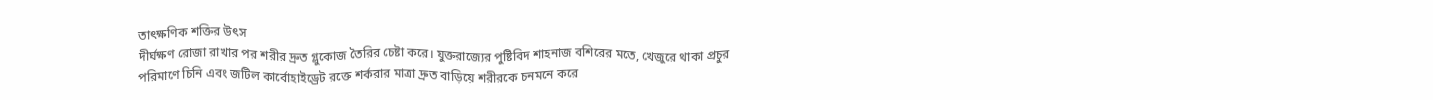তাৎক্ষণিক শক্তির উৎস
দীর্ঘক্ষণ রোজা রাখার পর শরীর দ্রুত গ্লুকোজ তৈরির চেষ্টা করে। যুক্তরাজ্যের পুষ্টিবিদ শাহনাজ বশিরের মতে, খেজুরে থাকা প্রচুর পরিমাণে চিনি এবং জটিল কার্বোহাইড্রেট রক্তে শর্করার মাত্রা দ্রুত বাড়িয়ে শরীরকে চনমনে করে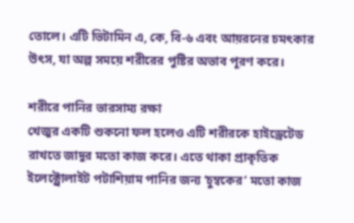তোলে। এটি ভিটামিন এ, কে, বি-৬ এবং আয়রনের চমৎকার উৎস, যা অল্প সময়ে শরীরের পুষ্টির অভাব পূরণ করে।

শরীরে পানির ভারসাম্য রক্ষা
খেজুর একটি শুকনো ফল হলেও এটি শরীরকে হাইড্রেটেড রাখতে জাদুর মতো কাজ করে। এতে থাকা প্রাকৃতিক ইলেক্ট্রোলাইট পটাশিয়াম পানির জন্য ‘চুম্বকের’ মতো কাজ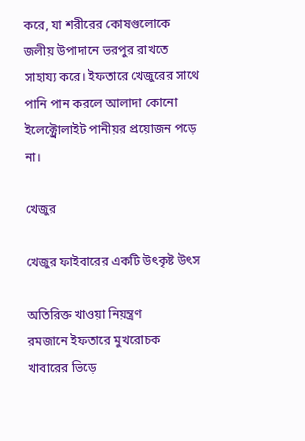করে, যা শরীরের কোষগুলোকে জলীয় উপাদানে ভরপুর রাখতে সাহায্য করে। ইফতারে খেজুরের সাথে পানি পান করলে আলাদা কোনো ইলেক্ট্রোলাইট পানীয়র প্রয়োজন পড়ে না।

খেজুর

খেজুর ফাইবারের একটি উৎকৃষ্ট উৎস

অতিরিক্ত খাওয়া নিয়ন্ত্রণ
রমজানে ইফতারে মুখরোচক খাবারের ভিড়ে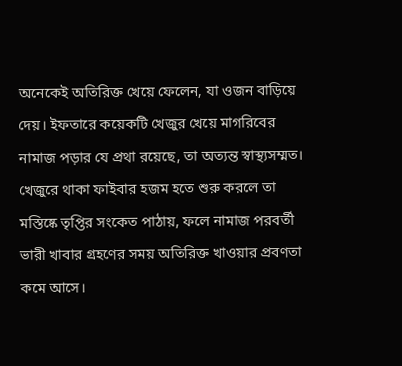অনেকেই অতিরিক্ত খেয়ে ফেলেন, যা ওজন বাড়িয়ে দেয়। ইফতারে কয়েকটি খেজুর খেয়ে মাগরিবের নামাজ পড়ার যে প্রথা রয়েছে, তা অত্যন্ত স্বাস্থ্যসম্মত। খেজুরে থাকা ফাইবার হজম হতে শুরু করলে তা মস্তিষ্কে তৃপ্তির সংকেত পাঠায়, ফলে নামাজ পরবর্তী ভারী খাবার গ্রহণের সময় অতিরিক্ত খাওয়ার প্রবণতা কমে আসে।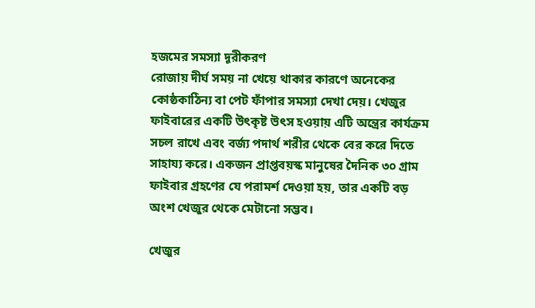হজমের সমস্যা দূরীকরণ
রোজায় দীর্ঘ সময় না খেয়ে থাকার কারণে অনেকের কোষ্ঠকাঠিন্য বা পেট ফাঁপার সমস্যা দেখা দেয়। খেজুর ফাইবারের একটি উৎকৃষ্ট উৎস হওয়ায় এটি অন্ত্রের কার্যক্রম সচল রাখে এবং বর্জ্য পদার্থ শরীর থেকে বের করে দিতে সাহায্য করে। একজন প্রাপ্তবয়স্ক মানুষের দৈনিক ৩০ গ্রাম ফাইবার গ্রহণের যে পরামর্শ দেওয়া হয়, তার একটি বড় অংশ খেজুর থেকে মেটানো সম্ভব।

খেজুর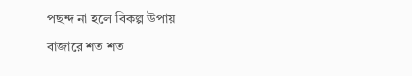পছন্দ না হলে বিকল্প উপায়
বাজারে শত শত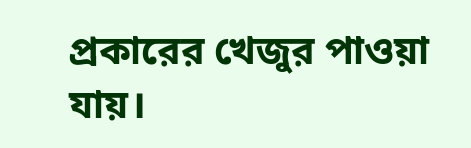প্রকারের খেজুর পাওয়া যায়।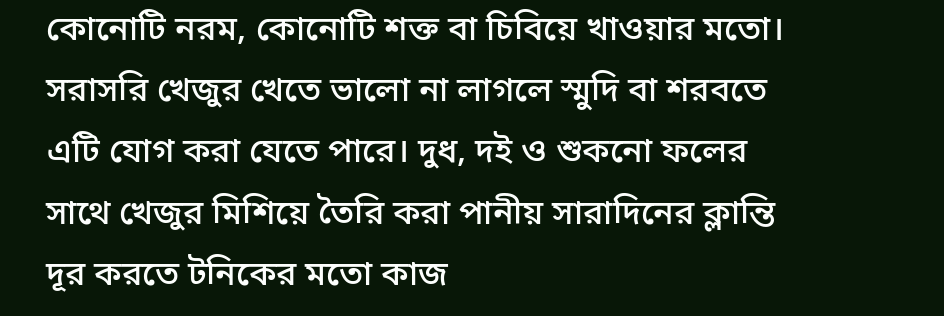কোনোটি নরম, কোনোটি শক্ত বা চিবিয়ে খাওয়ার মতো। সরাসরি খেজুর খেতে ভালো না লাগলে স্মুদি বা শরবতে এটি যোগ করা যেতে পারে। দুধ, দই ও শুকনো ফলের সাথে খেজুর মিশিয়ে তৈরি করা পানীয় সারাদিনের ক্লান্তি দূর করতে টনিকের মতো কাজ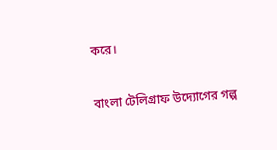করে।

বাংলা টেলিগ্রাফ উদ্যোগের গল্প